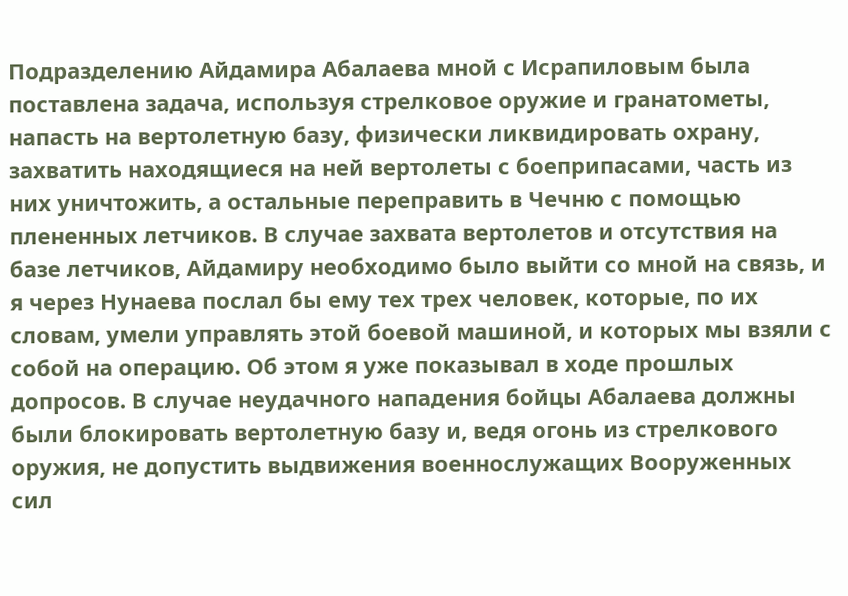Подразделению Айдамира Абалаева мной с Исрапиловым была поставлена задача, используя стрелковое оружие и гранатометы, напасть на вертолетную базу, физически ликвидировать охрану, захватить находящиеся на ней вертолеты с боеприпасами, часть из них уничтожить, а остальные переправить в Чечню с помощью плененных летчиков. В случае захвата вертолетов и отсутствия на базе летчиков, Айдамиру необходимо было выйти со мной на связь, и я через Нунаева послал бы ему тех трех человек, которые, по их словам, умели управлять этой боевой машиной, и которых мы взяли с собой на операцию. Об этом я уже показывал в ходе прошлых допросов. В случае неудачного нападения бойцы Абалаева должны были блокировать вертолетную базу и, ведя огонь из стрелкового оружия, не допустить выдвижения военнослужащих Вооруженных сил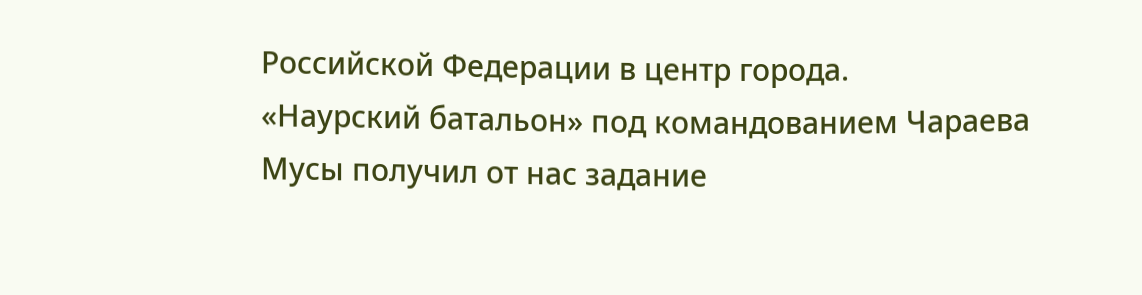Российской Федерации в центр города.
«Наурский батальон» под командованием Чараева Мусы получил от нас задание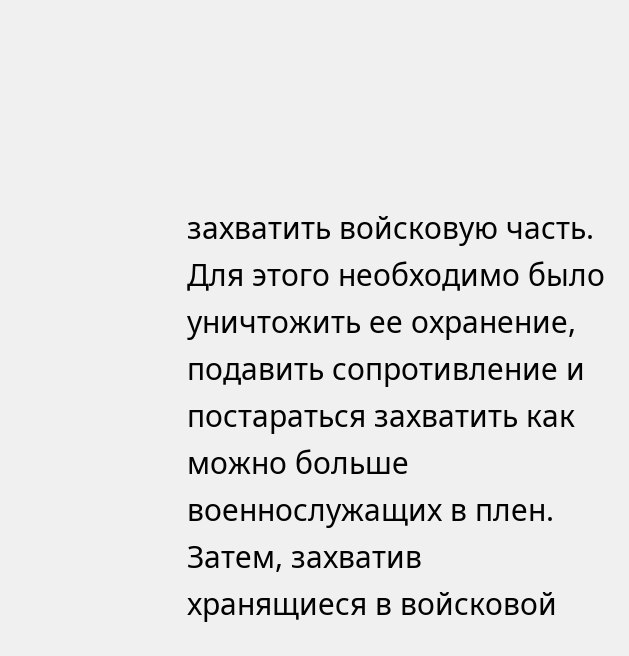захватить войсковую часть. Для этого необходимо было уничтожить ее охранение, подавить сопротивление и постараться захватить как можно больше военнослужащих в плен. Затем, захватив хранящиеся в войсковой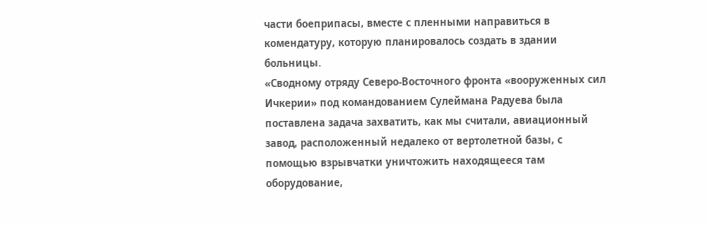части боеприпасы, вместе с пленными направиться в комендатуру, которую планировалось создать в здании больницы.
«Сводному отряду Северо-Восточного фронта «вооруженных сил Ичкерии» под командованием Сулеймана Радуева была поставлена задача захватить, как мы считали, авиационный завод, расположенный недалеко от вертолетной базы, с помощью взрывчатки уничтожить находящееся там оборудование,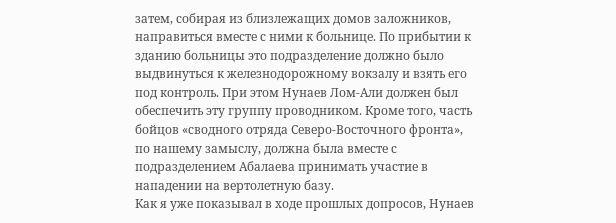затем, собирая из близлежащих домов заложников, направиться вместе с ними к больнице. По прибытии к зданию больницы это подразделение должно было выдвинуться к железнодорожному вокзалу и взять его под контроль. При этом Нунаев Лом-Али должен был обеспечить эту группу проводником. Кроме того, часть бойцов «сводного отряда Северо-Восточного фронта», по нашему замыслу, должна была вместе с подразделением Абалаева принимать участие в нападении на вертолетную базу.
Как я уже показывал в ходе прошлых допросов, Нунаев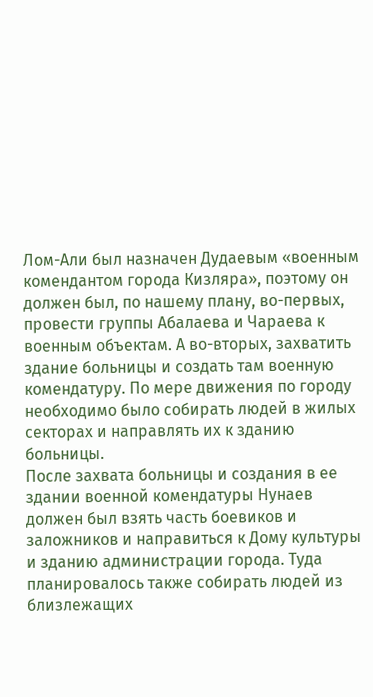Лом-Али был назначен Дудаевым «военным комендантом города Кизляра», поэтому он должен был, по нашему плану, во-первых, провести группы Абалаева и Чараева к военным объектам. А во-вторых, захватить здание больницы и создать там военную комендатуру. По мере движения по городу необходимо было собирать людей в жилых секторах и направлять их к зданию больницы.
После захвата больницы и создания в ее здании военной комендатуры Нунаев должен был взять часть боевиков и заложников и направиться к Дому культуры и зданию администрации города. Туда планировалось также собирать людей из близлежащих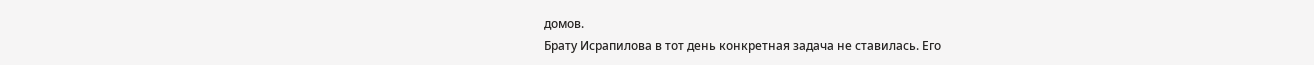домов.
Брату Исрапилова в тот день конкретная задача не ставилась. Его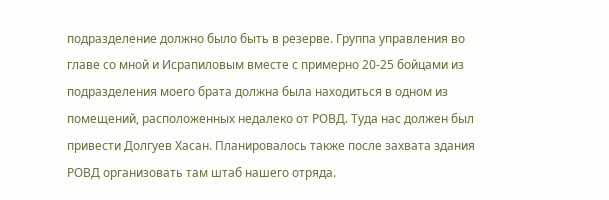подразделение должно было быть в резерве. Группа управления во главе со мной и Исрапиловым вместе с примерно 20-25 бойцами из подразделения моего брата должна была находиться в одном из помещений, расположенных недалеко от РОВД. Туда нас должен был привести Долгуев Хасан. Планировалось также после захвата здания РОВД организовать там штаб нашего отряда.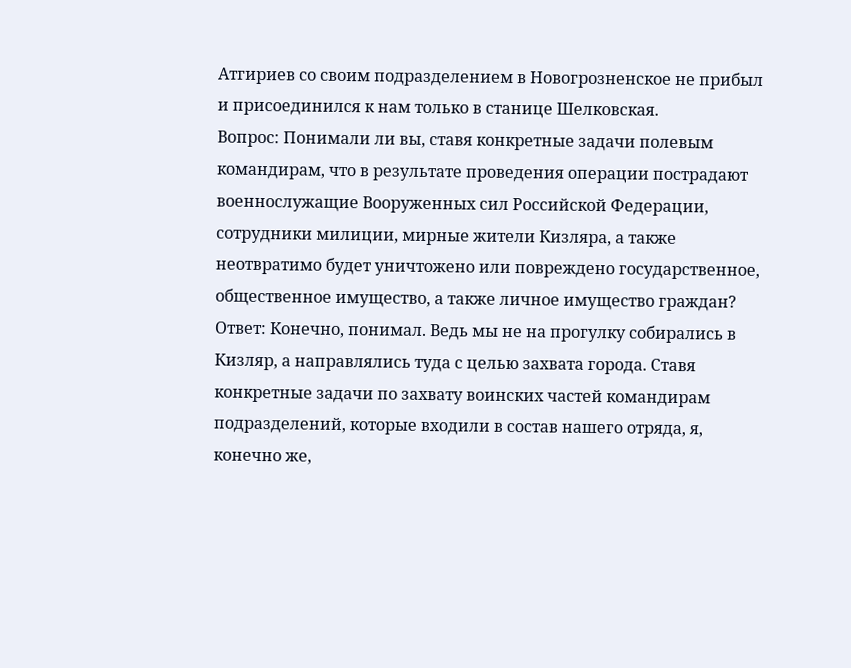Атгириев со своим подразделением в Новогрозненское не прибыл и присоединился к нам только в станице Шелковская.
Вопрос: Понимали ли вы, ставя конкретные задачи полевым командирам, что в результате проведения операции пострадают военнослужащие Вооруженных сил Российской Федерации, сотрудники милиции, мирные жители Кизляра, а также неотвратимо будет уничтожено или повреждено государственное, общественное имущество, а также личное имущество граждан?
Ответ: Конечно, понимал. Ведь мы не на прогулку собирались в Кизляр, а направлялись туда с целью захвата города. Ставя конкретные задачи по захвату воинских частей командирам подразделений, которые входили в состав нашего отряда, я, конечно же,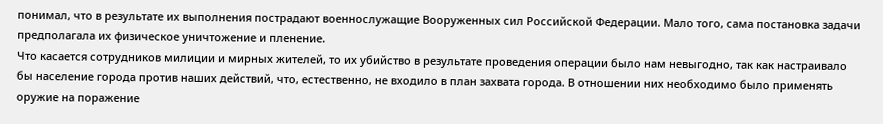понимал, что в результате их выполнения пострадают военнослужащие Вооруженных сил Российской Федерации. Мало того, сама постановка задачи предполагала их физическое уничтожение и пленение.
Что касается сотрудников милиции и мирных жителей, то их убийство в результате проведения операции было нам невыгодно, так как настраивало бы население города против наших действий, что, естественно, не входило в план захвата города. В отношении них необходимо было применять оружие на поражение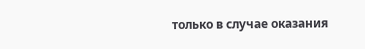только в случае оказания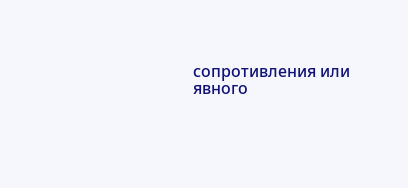сопротивления или явного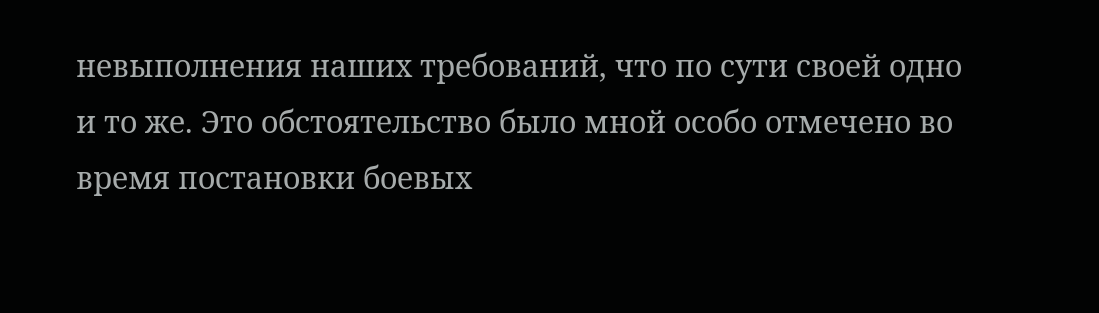невыполнения наших требований, что по сути своей одно и то же. Это обстоятельство было мной особо отмечено во время постановки боевых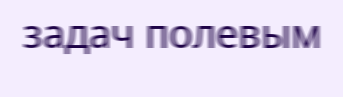задач полевым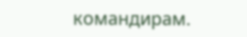командирам.